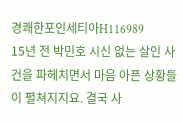경쾌한포인세티아H116989
15년 전 박민호 시신 없는 살인 사건을 파헤치면서 마음 아픈 상황들이 펼쳐지지요. 결국 사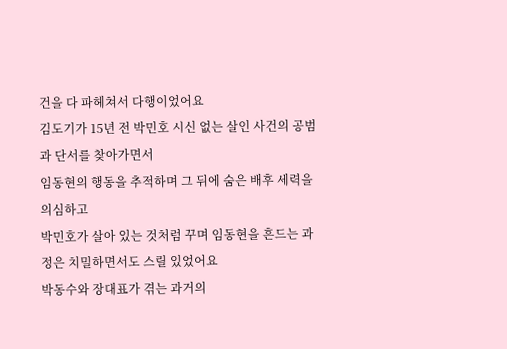건을 다 파헤쳐서 다행이었어요
김도기가 15년 전 박민호 시신 없는 살인 사건의 공범과 단서를 찾아가면서
임동현의 행동을 추적하며 그 뒤에 숨은 배후 세력을 의심하고
박민호가 살아 있는 것처럼 꾸며 임동현을 흔드는 과정은 치밀하면서도 스릴 있었어요
박동수와 장대표가 겪는 과거의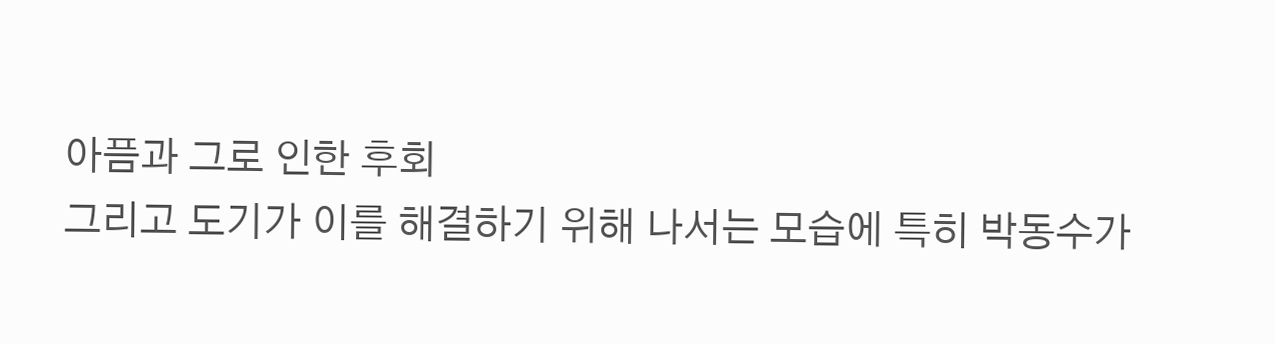아픔과 그로 인한 후회
그리고 도기가 이를 해결하기 위해 나서는 모습에 특히 박동수가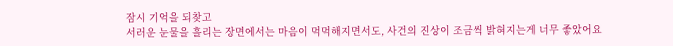잠시 기억을 되찾고
서러운 눈물을 흘리는 장면에서는 마음이 먹먹해지면서도, 사건의 진상이 조금씩 밝혀지는게 너무 좋았어요